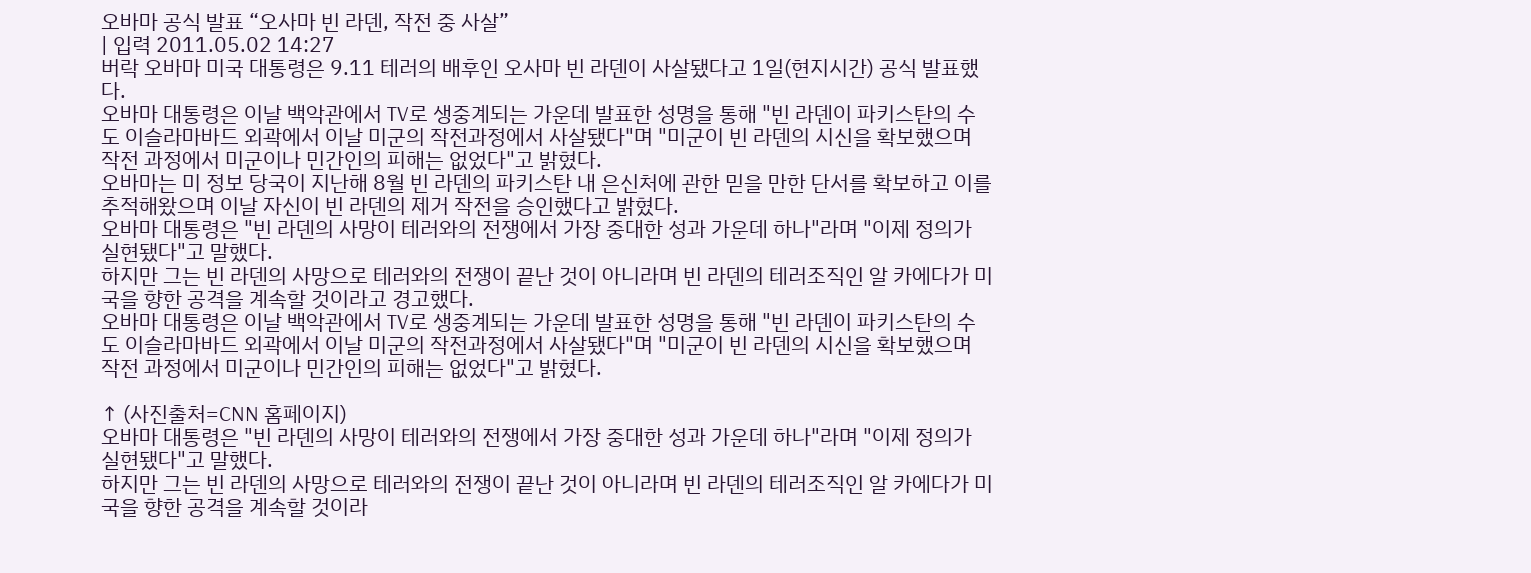오바마 공식 발표 “오사마 빈 라덴, 작전 중 사살”
| 입력 2011.05.02 14:27
버락 오바마 미국 대통령은 9.11 테러의 배후인 오사마 빈 라덴이 사살됐다고 1일(현지시간) 공식 발표했다.
오바마 대통령은 이날 백악관에서 TV로 생중계되는 가운데 발표한 성명을 통해 "빈 라덴이 파키스탄의 수도 이슬라마바드 외곽에서 이날 미군의 작전과정에서 사살됐다"며 "미군이 빈 라덴의 시신을 확보했으며 작전 과정에서 미군이나 민간인의 피해는 없었다"고 밝혔다.
오바마는 미 정보 당국이 지난해 8월 빈 라덴의 파키스탄 내 은신처에 관한 믿을 만한 단서를 확보하고 이를 추적해왔으며 이날 자신이 빈 라덴의 제거 작전을 승인했다고 밝혔다.
오바마 대통령은 "빈 라덴의 사망이 테러와의 전쟁에서 가장 중대한 성과 가운데 하나"라며 "이제 정의가 실현됐다"고 말했다.
하지만 그는 빈 라덴의 사망으로 테러와의 전쟁이 끝난 것이 아니라며 빈 라덴의 테러조직인 알 카에다가 미국을 향한 공격을 계속할 것이라고 경고했다.
오바마 대통령은 이날 백악관에서 TV로 생중계되는 가운데 발표한 성명을 통해 "빈 라덴이 파키스탄의 수도 이슬라마바드 외곽에서 이날 미군의 작전과정에서 사살됐다"며 "미군이 빈 라덴의 시신을 확보했으며 작전 과정에서 미군이나 민간인의 피해는 없었다"고 밝혔다.

↑ (사진출처=CNN 홈페이지)
오바마 대통령은 "빈 라덴의 사망이 테러와의 전쟁에서 가장 중대한 성과 가운데 하나"라며 "이제 정의가 실현됐다"고 말했다.
하지만 그는 빈 라덴의 사망으로 테러와의 전쟁이 끝난 것이 아니라며 빈 라덴의 테러조직인 알 카에다가 미국을 향한 공격을 계속할 것이라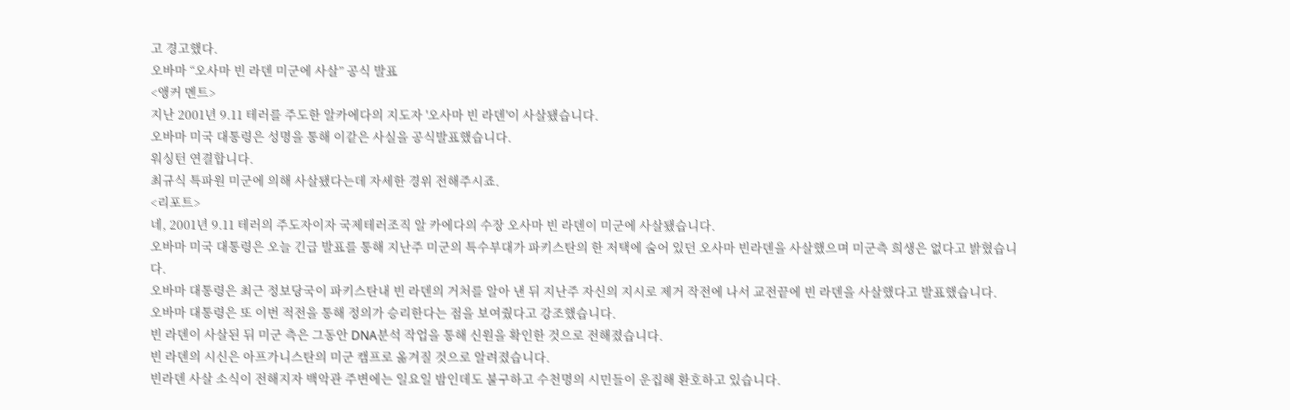고 경고했다.
오바마 “오사마 빈 라덴 미군에 사살” 공식 발표
<앵커 멘트>
지난 2001년 9.11 테러를 주도한 알카에다의 지도자 '오사마 빈 라덴'이 사살됐습니다.
오바마 미국 대통령은 성명을 통해 이같은 사실을 공식발표했습니다.
워싱턴 연결합니다.
최규식 특파원 미군에 의해 사살됐다는데 자세한 경위 전해주시죠.
<리포트>
네, 2001년 9.11 테러의 주도자이자 국제테러조직 알 카에다의 수장 오사마 빈 라덴이 미군에 사살됐습니다.
오바마 미국 대통령은 오늘 긴급 발표를 통해 지난주 미군의 특수부대가 파키스탄의 한 저택에 숨어 있던 오사마 빈라덴을 사살했으며 미군측 희생은 없다고 밝혔습니다.
오바마 대통령은 최근 정보당국이 파키스탄내 빈 라덴의 거처를 알아 낸 뒤 지난주 자신의 지시로 제거 작전에 나서 교전끝에 빈 라덴을 사살했다고 발표했습니다.
오바마 대통령은 또 이번 적전을 통해 정의가 승리한다는 점을 보여줬다고 강조했습니다.
빈 라덴이 사살된 뒤 미군 측은 그동안 DNA분석 작업을 통해 신원을 확인한 것으로 전해졌습니다.
빈 라덴의 시신은 아프가니스탄의 미군 캠프로 옮겨질 것으로 알려졌습니다.
빈라덴 사살 소식이 전해지자 백악관 주변에는 일요일 밤인데도 불구하고 수천명의 시민들이 운집해 환호하고 있습니다.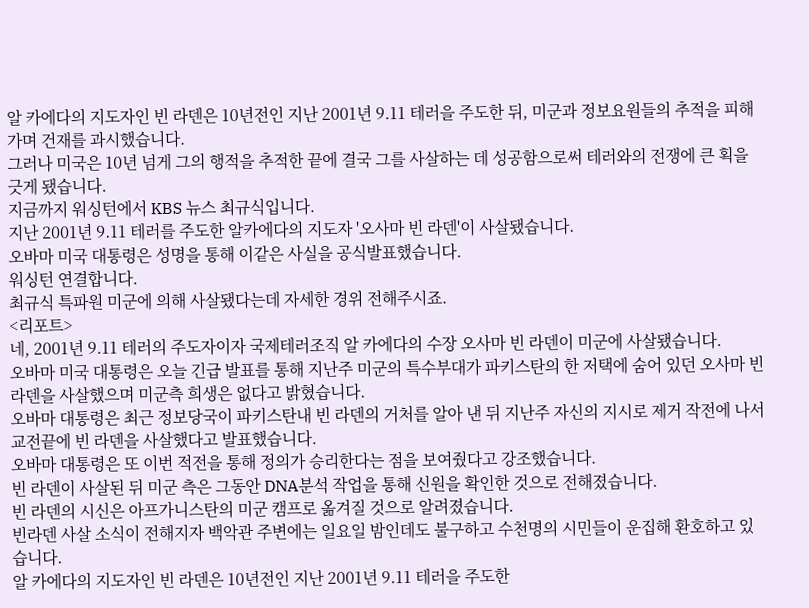알 카에다의 지도자인 빈 라덴은 10년전인 지난 2001년 9.11 테러을 주도한 뒤, 미군과 정보요원들의 추적을 피해가며 건재를 과시했습니다.
그러나 미국은 10년 넘게 그의 행적을 추적한 끝에 결국 그를 사살하는 데 성공함으로써 테러와의 전쟁에 큰 획을 긋게 됐습니다.
지금까지 워싱턴에서 KBS 뉴스 최규식입니다.
지난 2001년 9.11 테러를 주도한 알카에다의 지도자 '오사마 빈 라덴'이 사살됐습니다.
오바마 미국 대통령은 성명을 통해 이같은 사실을 공식발표했습니다.
워싱턴 연결합니다.
최규식 특파원 미군에 의해 사살됐다는데 자세한 경위 전해주시죠.
<리포트>
네, 2001년 9.11 테러의 주도자이자 국제테러조직 알 카에다의 수장 오사마 빈 라덴이 미군에 사살됐습니다.
오바마 미국 대통령은 오늘 긴급 발표를 통해 지난주 미군의 특수부대가 파키스탄의 한 저택에 숨어 있던 오사마 빈라덴을 사살했으며 미군측 희생은 없다고 밝혔습니다.
오바마 대통령은 최근 정보당국이 파키스탄내 빈 라덴의 거처를 알아 낸 뒤 지난주 자신의 지시로 제거 작전에 나서 교전끝에 빈 라덴을 사살했다고 발표했습니다.
오바마 대통령은 또 이번 적전을 통해 정의가 승리한다는 점을 보여줬다고 강조했습니다.
빈 라덴이 사살된 뒤 미군 측은 그동안 DNA분석 작업을 통해 신원을 확인한 것으로 전해졌습니다.
빈 라덴의 시신은 아프가니스탄의 미군 캠프로 옮겨질 것으로 알려졌습니다.
빈라덴 사살 소식이 전해지자 백악관 주변에는 일요일 밤인데도 불구하고 수천명의 시민들이 운집해 환호하고 있습니다.
알 카에다의 지도자인 빈 라덴은 10년전인 지난 2001년 9.11 테러을 주도한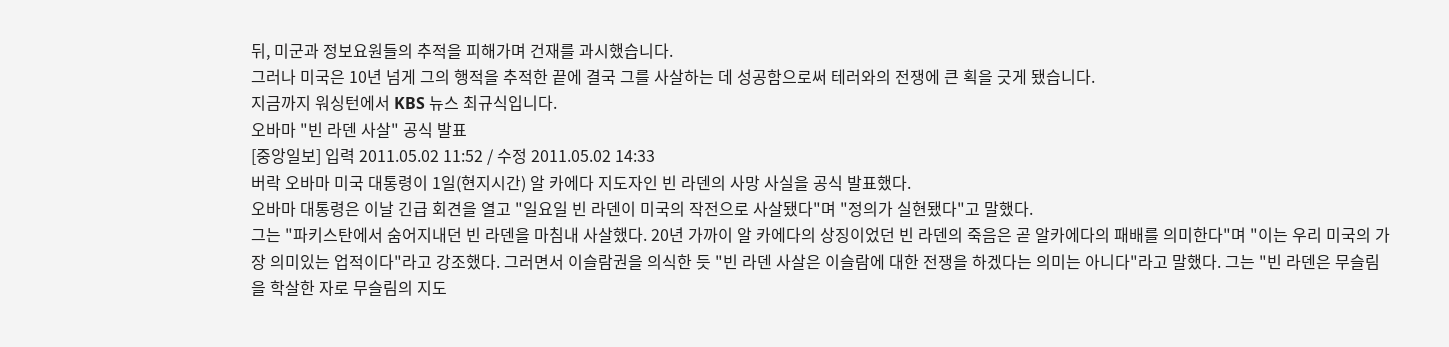뒤, 미군과 정보요원들의 추적을 피해가며 건재를 과시했습니다.
그러나 미국은 10년 넘게 그의 행적을 추적한 끝에 결국 그를 사살하는 데 성공함으로써 테러와의 전쟁에 큰 획을 긋게 됐습니다.
지금까지 워싱턴에서 KBS 뉴스 최규식입니다.
오바마 "빈 라덴 사살" 공식 발표
[중앙일보] 입력 2011.05.02 11:52 / 수정 2011.05.02 14:33
버락 오바마 미국 대통령이 1일(현지시간) 알 카에다 지도자인 빈 라덴의 사망 사실을 공식 발표했다.
오바마 대통령은 이날 긴급 회견을 열고 "일요일 빈 라덴이 미국의 작전으로 사살됐다"며 "정의가 실현됐다"고 말했다.
그는 "파키스탄에서 숨어지내던 빈 라덴을 마침내 사살했다. 20년 가까이 알 카에다의 상징이었던 빈 라덴의 죽음은 곧 알카에다의 패배를 의미한다"며 "이는 우리 미국의 가장 의미있는 업적이다"라고 강조했다. 그러면서 이슬람권을 의식한 듯 "빈 라덴 사살은 이슬람에 대한 전쟁을 하겠다는 의미는 아니다"라고 말했다. 그는 "빈 라덴은 무슬림을 학살한 자로 무슬림의 지도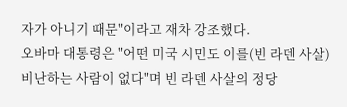자가 아니기 때문"이라고 재차 강조했다.
오바마 대통령은 "어떤 미국 시민도 이를(빈 라덴 사살) 비난하는 사람이 없다"며 빈 라덴 사살의 정당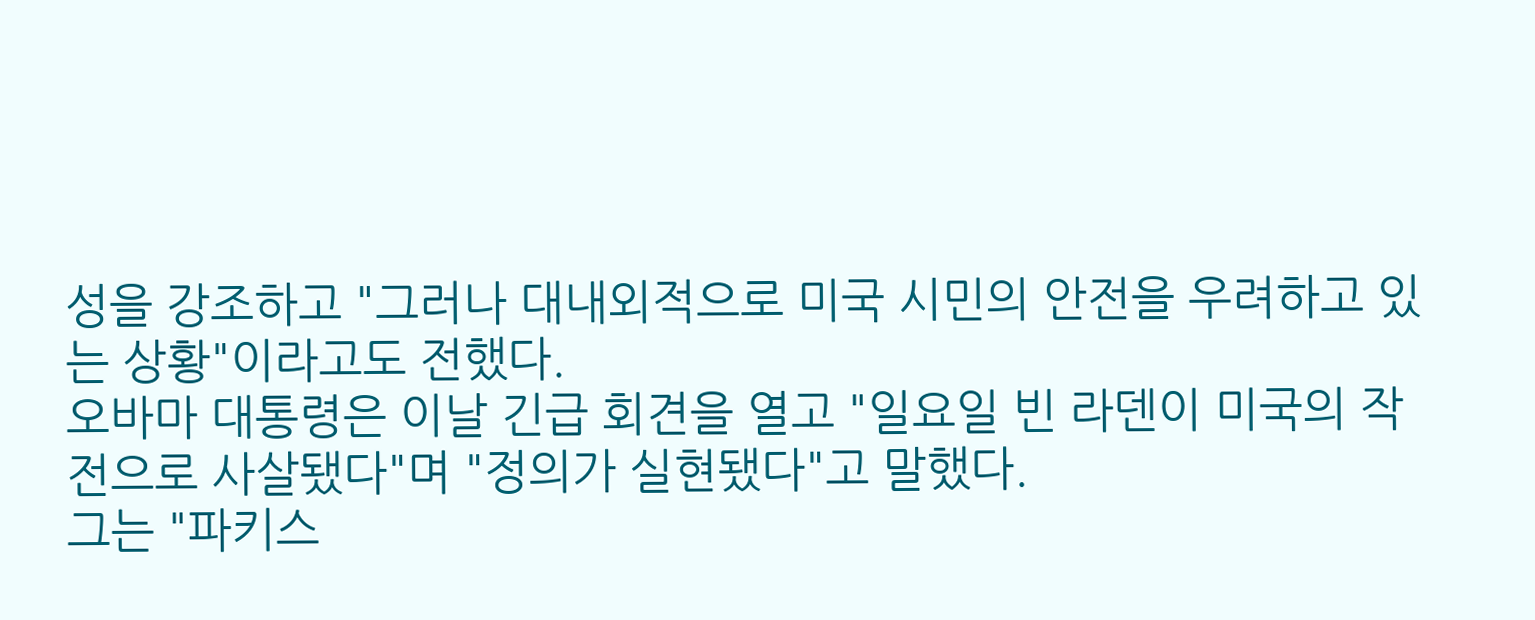성을 강조하고 "그러나 대내외적으로 미국 시민의 안전을 우려하고 있는 상황"이라고도 전했다.
오바마 대통령은 이날 긴급 회견을 열고 "일요일 빈 라덴이 미국의 작전으로 사살됐다"며 "정의가 실현됐다"고 말했다.
그는 "파키스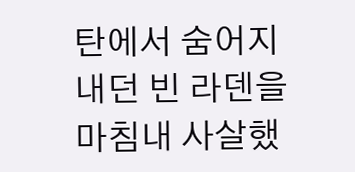탄에서 숨어지내던 빈 라덴을 마침내 사살했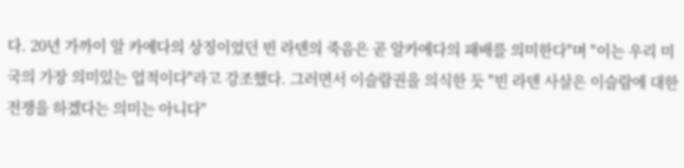다. 20년 가까이 알 카에다의 상징이었던 빈 라덴의 죽음은 곧 알카에다의 패배를 의미한다"며 "이는 우리 미국의 가장 의미있는 업적이다"라고 강조했다. 그러면서 이슬람권을 의식한 듯 "빈 라덴 사살은 이슬람에 대한 전쟁을 하겠다는 의미는 아니다"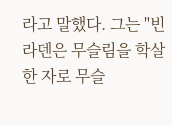라고 말했다. 그는 "빈 라덴은 무슬림을 학살한 자로 무슬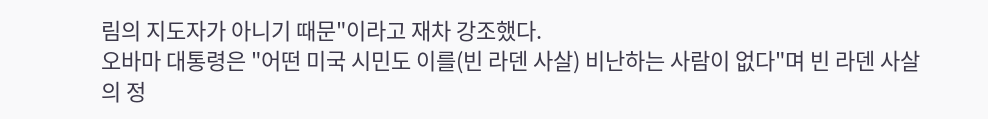림의 지도자가 아니기 때문"이라고 재차 강조했다.
오바마 대통령은 "어떤 미국 시민도 이를(빈 라덴 사살) 비난하는 사람이 없다"며 빈 라덴 사살의 정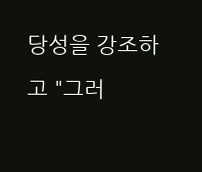당성을 강조하고 "그러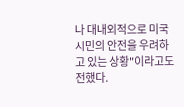나 대내외적으로 미국 시민의 안전을 우려하고 있는 상황"이라고도 전했다.